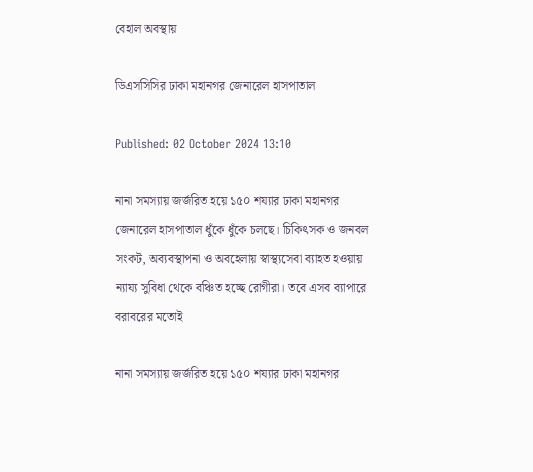বেহাল অবস্থায়

ডিএসসিসির ঢাকা মহানগর জেনারেল হাসপাতাল

Published: 02 October 2024 13:10

নানা সমস্যায় জর্জরিত হয়ে ১৫০ শয্যার ঢাকা মহানগর জেনারেল হাসপাতাল ধুঁকে ধুঁকে চলছে। চিকিৎসক ও জনবল সংকট, অব্যবস্থাপনা ও অবহেলায় স্বাস্থ্যসেবা ব্যাহত হওয়ায় ন্যায্য সুবিধা থেকে বঞ্চিত হচ্ছে রোগীরা। তবে এসব ব্যাপারে বরাবরের মতোই

নানা সমস্যায় জর্জরিত হয়ে ১৫০ শয্যার ঢাকা মহানগর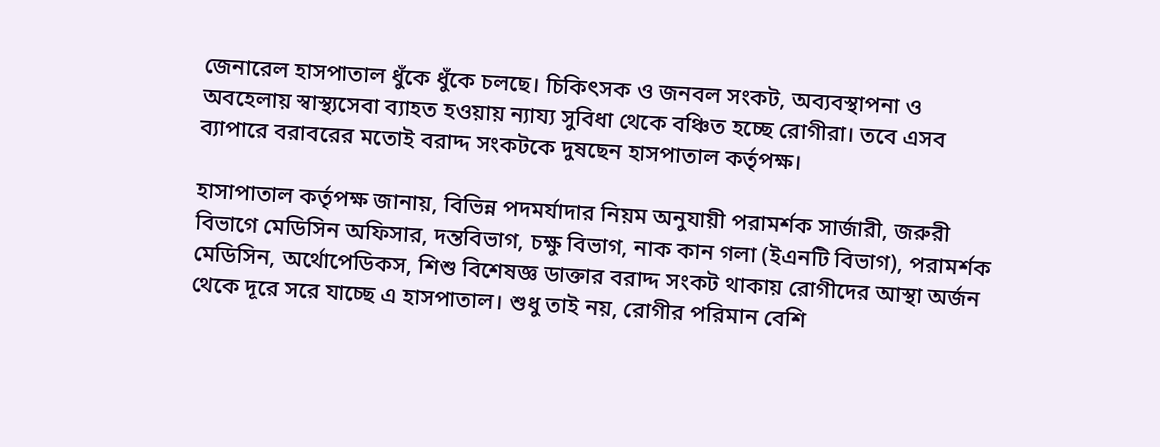জেনারেল হাসপাতাল ধুঁকে ধুঁকে চলছে। চিকিৎসক ও জনবল সংকট, অব্যবস্থাপনা ও অবহেলায় স্বাস্থ্যসেবা ব্যাহত হওয়ায় ন্যায্য সুবিধা থেকে বঞ্চিত হচ্ছে রোগীরা। তবে এসব ব্যাপারে বরাবরের মতোই বরাদ্দ সংকটকে দুষছেন হাসপাতাল কর্তৃপক্ষ।

হাসাপাতাল কর্তৃপক্ষ জানায়, বিভিন্ন পদমর্যাদার নিয়ম অনুযায়ী পরামর্শক সার্জারী, জরুরী বিভাগে মেডিসিন অফিসার, দন্তবিভাগ, চক্ষু বিভাগ, নাক কান গলা (ইএনটি বিভাগ), পরামর্শক মেডিসিন, অর্থোপেডিকস, শিশু বিশেষজ্ঞ ডাক্তার বরাদ্দ সংকট থাকায় রোগীদের আস্থা অর্জন থেকে দূরে সরে যাচ্ছে এ হাসপাতাল। শুধু তাই নয়, রোগীর পরিমান বেশি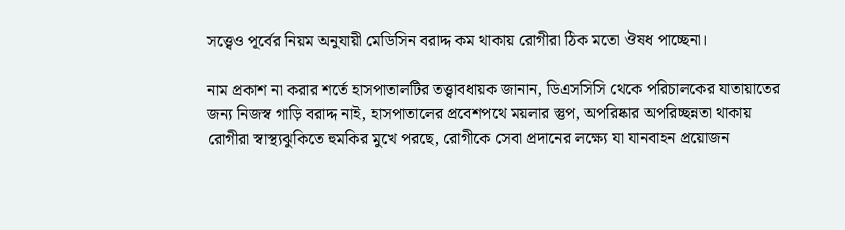সত্ত্বেও পূর্বের নিয়ম অনুযায়ী মেডিসিন বরাদ্দ কম থাকায় রোগীরা ঠিক মতো ঔষধ পাচ্ছেনা।

নাম প্রকাশ না করার শর্তে হাসপাতালটির তত্ত্বাবধায়ক জানান, ডিএসসিসি থেকে পরিচালকের যাতায়াতের জন্য নিজস্ব গাড়ি বরাদ্দ নাই, হাসপাতালের প্রবেশপথে ময়লার স্তুপ, অপরিষ্কার অপরিচ্ছন্নতা থাকায় রোগীরা স্বাস্থ্যঝুকিতে হুমকির মুখে পরছে, রোগীকে সেবা প্রদানের লক্ষ্যে যা যানবাহন প্রয়োজন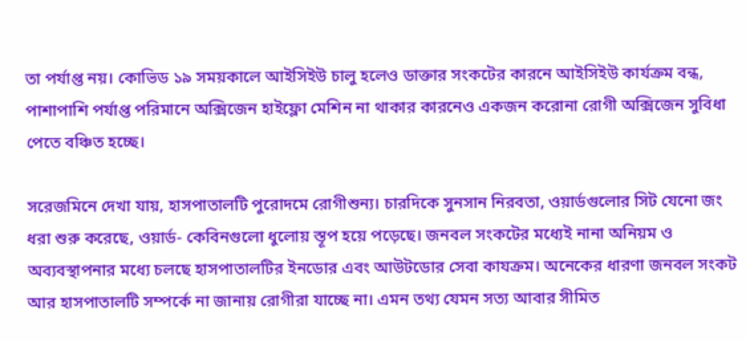তা পর্যাপ্ত নয়। কোভিড ১৯ সময়কালে আইসিইউ চালু হলেও ডাক্তার সংকটের কারনে আইসিইউ কার্যক্রম বন্ধ, পাশাপাশি পর্যাপ্ত পরিমানে অক্সিজেন হাইফ্লো মেশিন না থাকার কারনেও একজন করোনা রোগী অক্সিজেন সুবিধা পেতে বঞ্চিত হচ্ছে।

সরেজমিনে দেখা যায়, হাসপাতালটি পুরোদমে রোগীশুন্য। চারদিকে সুনসান নিরবতা, ওয়ার্ডগুলোর সিট যেনো জং ধরা শুরু করেছে, ওয়ার্ড- কেবিনগুলো ধুলোয় স্তূপ হয়ে পড়েছে। জনবল সংকটের মধ্যেই নানা অনিয়ম ও অব্যবস্থাপনার মধ্যে চলছে হাসপাতালটির ইনডোর এবং আউটডোর সেবা কাযক্রম। অনেকের ধারণা জনবল সংকট আর হাসপাতালটি সম্পর্কে না জানায় রোগীরা যাচ্ছে না। এমন তথ্য যেমন সত্য আবার সীমিত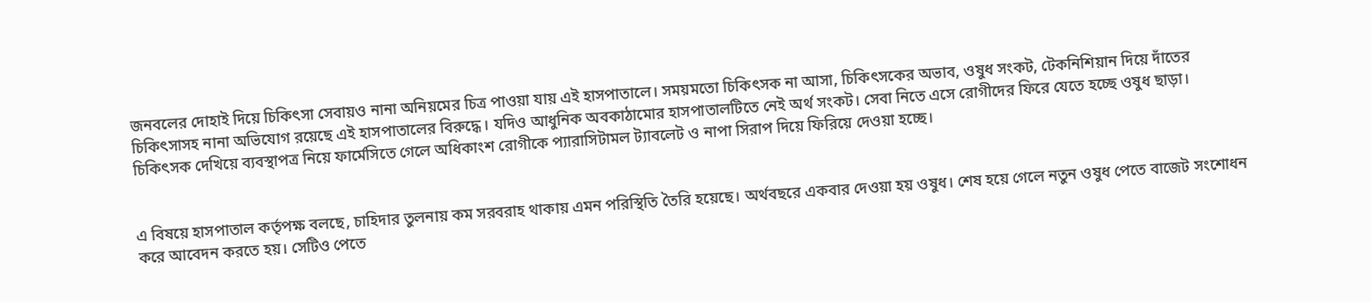জনবলের দোহাই দিয়ে চিকিৎসা সেবায়ও নানা অনিয়মের চিত্র পাওয়া যায় এই হাসপাতালে। সময়মতো চিকিৎসক না আসা, চিকিৎসকের অভাব, ওষুধ সংকট, টেকনিশিয়ান দিয়ে দাঁতের চিকিৎসাসহ নানা অভিযোগ রয়েছে এই হাসপাতালের বিরুদ্ধে। যদিও আধুনিক অবকাঠামোর হাসপাতালটিতে নেই অর্থ সংকট। সেবা নিতে এসে রোগীদের ফিরে যেতে হচ্ছে ওষুধ ছাড়া। চিকিৎসক দেখিয়ে ব্যবস্থাপত্র নিয়ে ফার্মেসিতে গেলে অধিকাংশ রোগীকে প্যারাসিটামল ট্যাবলেট ও নাপা সিরাপ দিয়ে ফিরিয়ে দেওয়া হচ্ছে।


এ বিষয়ে হাসপাতাল কর্তৃপক্ষ বলছে, চাহিদার তুলনায় কম সরবরাহ থাকায় এমন পরিস্থিতি তৈরি হয়েছে। অর্থবছরে একবার দেওয়া হয় ওষুধ। শেষ হয়ে গেলে নতুন ওষুধ পেতে বাজেট সংশোধন করে আবেদন করতে হয়। সেটিও পেতে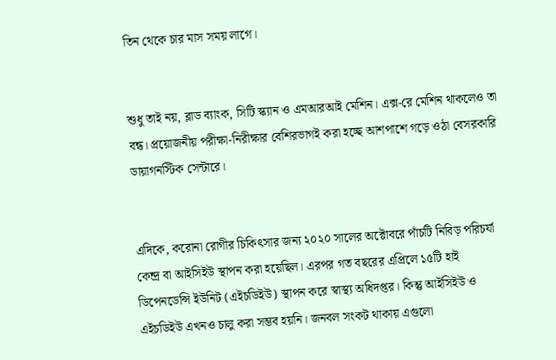তিন থেকে চার মাস সময় লাগে।


শুধু তাই নয়, ব্লাড ব্যাংক, সিটি স্ক্যান ও এমআরআই মেশিন। এক্স-রে মেশিন থাকলেও তা বন্ধ। প্রয়োজনীয় পরীক্ষা-নিরীক্ষার বেশিরভাগই করা হচ্ছে আশপাশে গড়ে ওঠা বেসরকারি ডায়াগনস্টিক সেন্টারে।


এদিকে, করোনা রোগীর চিকিৎসার জন্য ২০২০ সালের অক্টোবরে পাঁচটি নিবিড় পরিচর্যা কেন্দ্র বা আইসিইউ স্থাপন করা হয়েছিল। এরপর গত বছরের এপ্রিলে ১৫টি হাই ডিপেনডেন্সি ইউনিট (এইচডিইউ) স্থাপন করে স্বাস্থ্য অধিদপ্তর। কিন্তু আইসিইউ ও এইচডিইউ এখনও চালু করা সম্ভব হয়নি। জনবল সংকট থাকায় এগুলো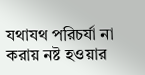যথাযথ পরিচর্যা না করায় নষ্ট হওয়ার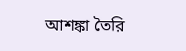আশঙ্কা তৈরি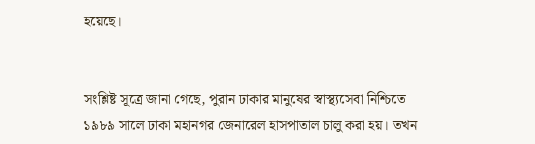হয়েছে।


সংশ্লিষ্ট সূত্রে জানা গেছে, পুরান ঢাকার মানুষের স্বাস্থ্যসেবা নিশ্চিতে ১৯৮৯ সালে ঢাকা মহানগর জেনারেল হাসপাতাল চালু করা হয়। তখন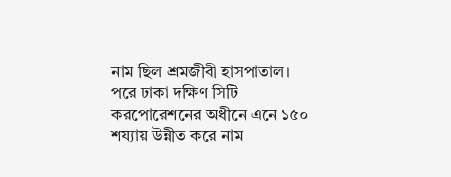নাম ছিল শ্রমজীবী হাসপাতাল। পরে ঢাকা দক্ষিণ সিটি করপোরেশনের অধীনে এনে ১৫০ শয্যায় উন্নীত করে নাম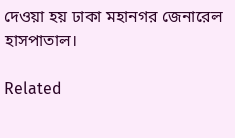দেওয়া হয় ঢাকা মহানগর জেনারেল হাসপাতাল।

Related